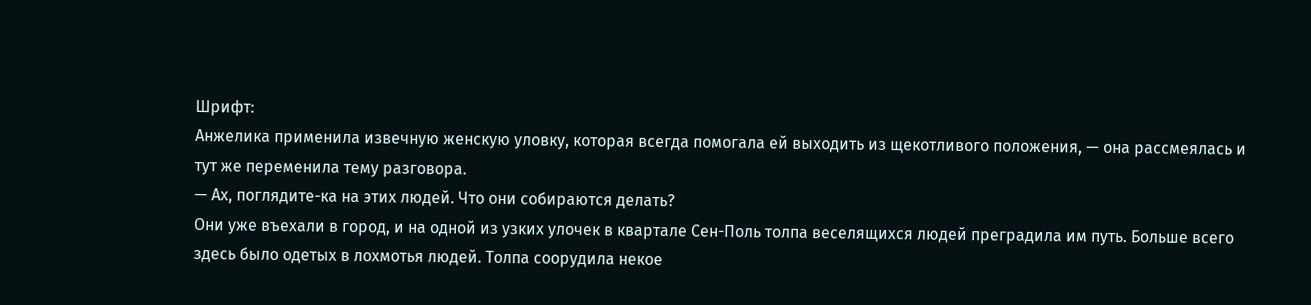Шрифт:
Анжелика применила извечную женскую уловку, которая всегда помогала ей выходить из щекотливого положения, — она рассмеялась и тут же переменила тему разговора.
— Ах, поглядите-ка на этих людей. Что они собираются делать?
Они уже въехали в город, и на одной из узких улочек в квартале Сен-Поль толпа веселящихся людей преградила им путь. Больше всего здесь было одетых в лохмотья людей. Толпа соорудила некое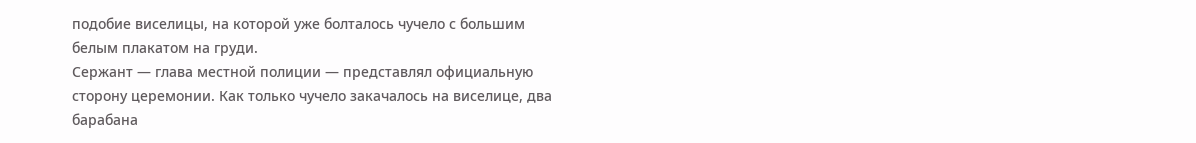подобие виселицы, на которой уже болталось чучело с большим белым плакатом на груди.
Сержант — глава местной полиции — представлял официальную сторону церемонии. Как только чучело закачалось на виселице, два барабана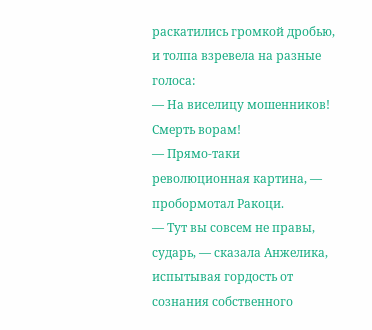раскатились громкой дробью, и толпа взревела на разные голоса:
— На виселицу мошенников! Смерть ворам!
— Прямо-таки революционная картина, — пробормотал Ракоци.
— Тут вы совсем не правы, сударь, — сказала Анжелика, испытывая гордость от сознания собственного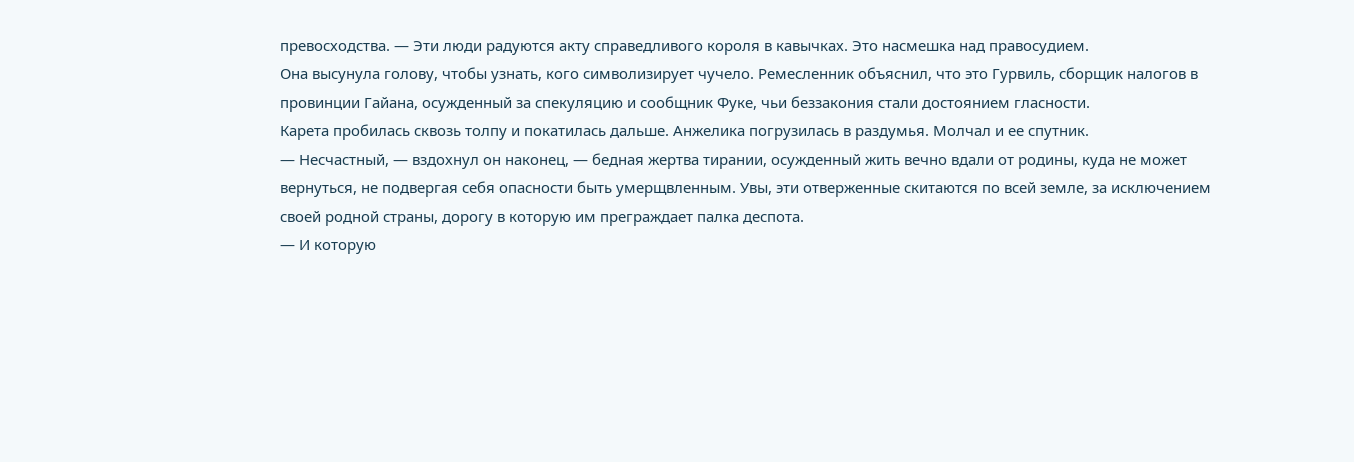превосходства. — Эти люди радуются акту справедливого короля в кавычках. Это насмешка над правосудием.
Она высунула голову, чтобы узнать, кого символизирует чучело. Ремесленник объяснил, что это Гурвиль, сборщик налогов в провинции Гайана, осужденный за спекуляцию и сообщник Фуке, чьи беззакония стали достоянием гласности.
Карета пробилась сквозь толпу и покатилась дальше. Анжелика погрузилась в раздумья. Молчал и ее спутник.
— Несчастный, — вздохнул он наконец, — бедная жертва тирании, осужденный жить вечно вдали от родины, куда не может вернуться, не подвергая себя опасности быть умерщвленным. Увы, эти отверженные скитаются по всей земле, за исключением своей родной страны, дорогу в которую им преграждает палка деспота.
— И которую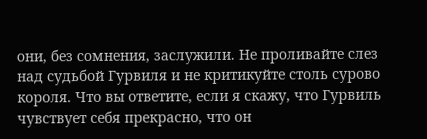они, без сомнения, заслужили. Не проливайте слез над судьбой Гурвиля и не критикуйте столь сурово короля. Что вы ответите, если я скажу, что Гурвиль чувствует себя прекрасно, что он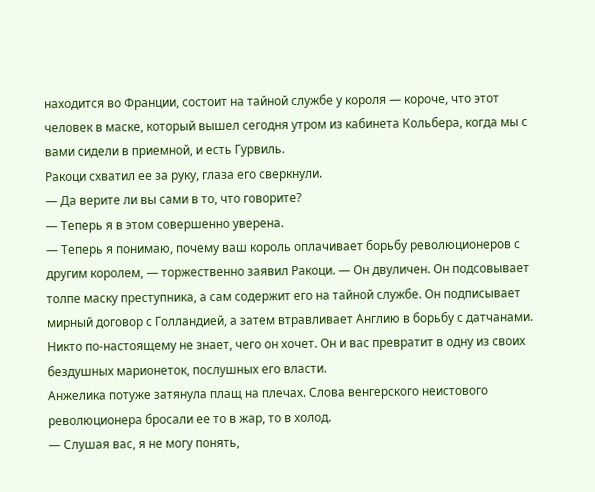находится во Франции, состоит на тайной службе у короля — короче, что этот человек в маске, который вышел сегодня утром из кабинета Кольбера, когда мы с вами сидели в приемной, и есть Гурвиль.
Ракоци схватил ее за руку, глаза его сверкнули.
— Да верите ли вы сами в то, что говорите?
— Теперь я в этом совершенно уверена.
— Теперь я понимаю, почему ваш король оплачивает борьбу революционеров с другим королем, — торжественно заявил Ракоци. — Он двуличен. Он подсовывает толпе маску преступника, а сам содержит его на тайной службе. Он подписывает мирный договор с Голландией, а затем втравливает Англию в борьбу с датчанами. Никто по-настоящему не знает, чего он хочет. Он и вас превратит в одну из своих бездушных марионеток, послушных его власти.
Анжелика потуже затянула плащ на плечах. Слова венгерского неистового революционера бросали ее то в жар, то в холод.
— Слушая вас, я не могу понять,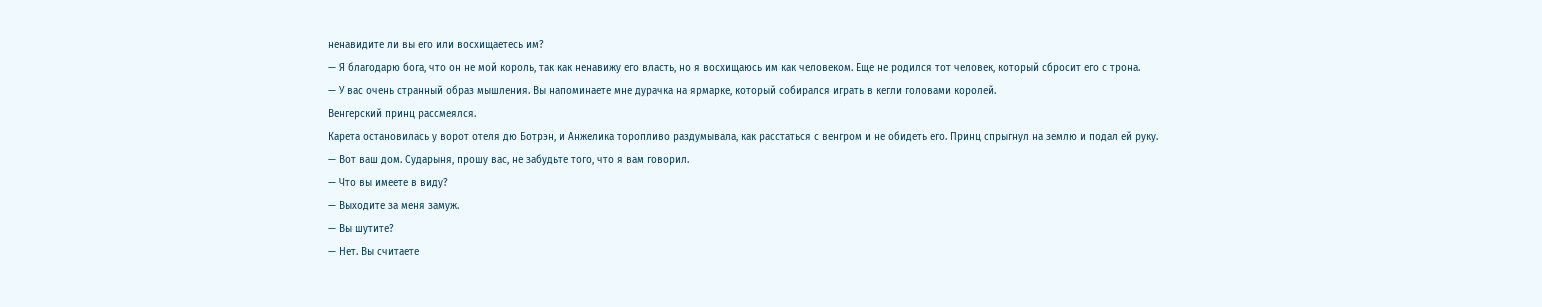ненавидите ли вы его или восхищаетесь им?
— Я благодарю бога, что он не мой король, так как ненавижу его власть, но я восхищаюсь им как человеком. Еще не родился тот человек, который сбросит его с трона.
— У вас очень странный образ мышления. Вы напоминаете мне дурачка на ярмарке, который собирался играть в кегли головами королей.
Венгерский принц рассмеялся.
Карета остановилась у ворот отеля дю Ботрэн, и Анжелика торопливо раздумывала, как расстаться с венгром и не обидеть его. Принц спрыгнул на землю и подал ей руку.
— Вот ваш дом. Сударыня, прошу вас, не забудьте того, что я вам говорил.
— Что вы имеете в виду?
— Выходите за меня замуж.
— Вы шутите?
— Нет. Вы считаете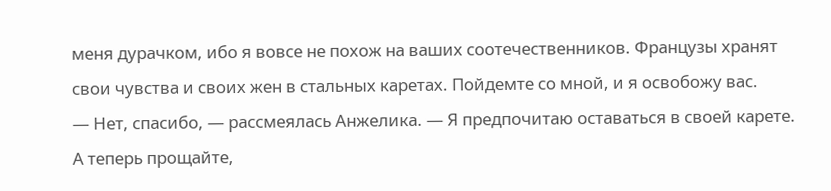меня дурачком, ибо я вовсе не похож на ваших соотечественников. Французы хранят свои чувства и своих жен в стальных каретах. Пойдемте со мной, и я освобожу вас.
— Нет, спасибо, — рассмеялась Анжелика. — Я предпочитаю оставаться в своей карете. А теперь прощайте,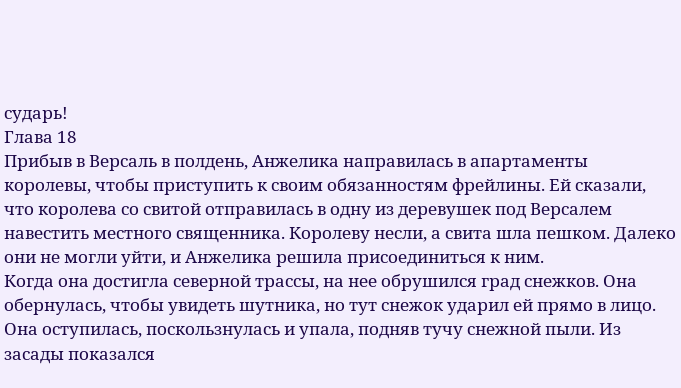сударь!
Глава 18
Прибыв в Версаль в полдень, Анжелика направилась в апартаменты королевы, чтобы приступить к своим обязанностям фрейлины. Ей сказали, что королева со свитой отправилась в одну из деревушек под Версалем навестить местного священника. Королеву несли, а свита шла пешком. Далеко они не могли уйти, и Анжелика решила присоединиться к ним.
Когда она достигла северной трассы, на нее обрушился град снежков. Она обернулась, чтобы увидеть шутника, но тут снежок ударил ей прямо в лицо. Она оступилась, поскользнулась и упала, подняв тучу снежной пыли. Из засады показался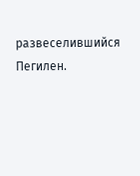развеселившийся Пегилен.